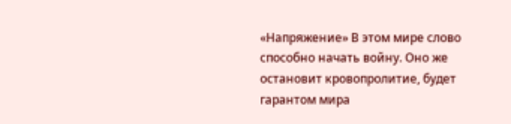«Напряжение» В этом мире слово способно начать войну. Оно же остановит кровопролитие, будет гарантом мира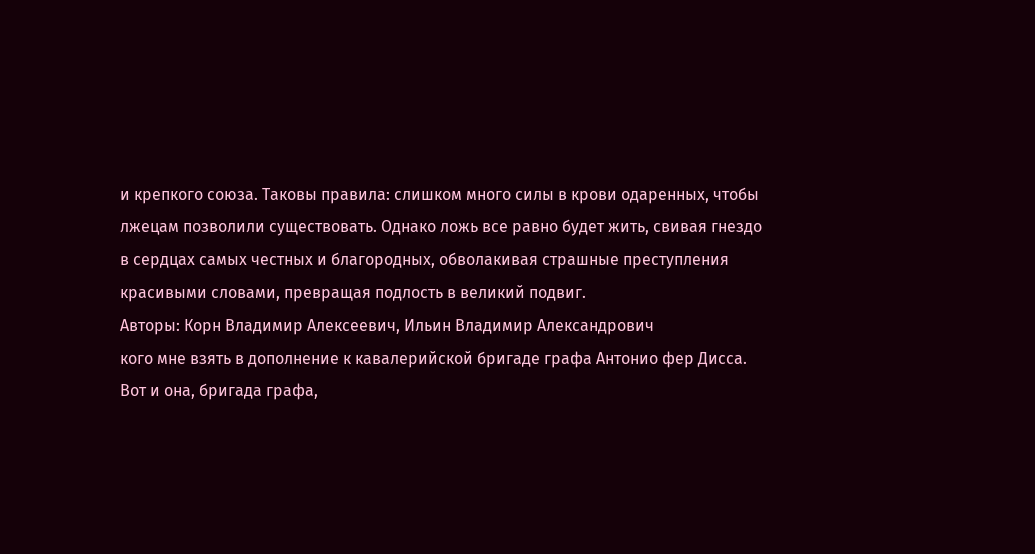и крепкого союза. Таковы правила: слишком много силы в крови одаренных, чтобы лжецам позволили существовать. Однако ложь все равно будет жить, свивая гнездо в сердцах самых честных и благородных, обволакивая страшные преступления красивыми словами, превращая подлость в великий подвиг.
Авторы: Корн Владимир Алексеевич, Ильин Владимир Александрович
кого мне взять в дополнение к кавалерийской бригаде графа Антонио фер Дисса.
Вот и она, бригада графа,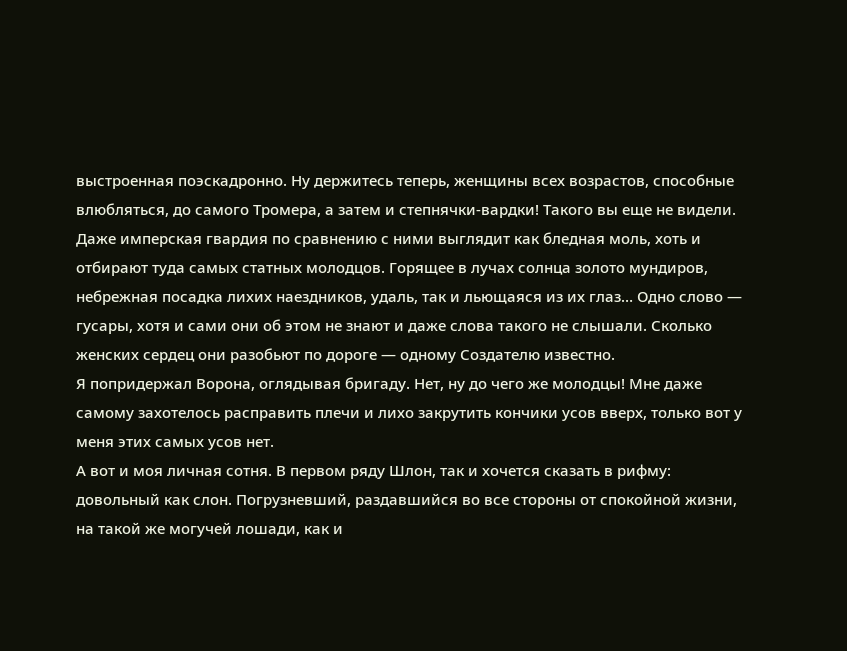выстроенная поэскадронно. Ну держитесь теперь, женщины всех возрастов, способные влюбляться, до самого Тромера, а затем и степнячки-вардки! Такого вы еще не видели. Даже имперская гвардия по сравнению с ними выглядит как бледная моль, хоть и отбирают туда самых статных молодцов. Горящее в лучах солнца золото мундиров, небрежная посадка лихих наездников, удаль, так и льющаяся из их глаз… Одно слово — гусары, хотя и сами они об этом не знают и даже слова такого не слышали. Сколько женских сердец они разобьют по дороге — одному Создателю известно.
Я попридержал Ворона, оглядывая бригаду. Нет, ну до чего же молодцы! Мне даже самому захотелось расправить плечи и лихо закрутить кончики усов вверх, только вот у меня этих самых усов нет.
А вот и моя личная сотня. В первом ряду Шлон, так и хочется сказать в рифму: довольный как слон. Погрузневший, раздавшийся во все стороны от спокойной жизни, на такой же могучей лошади, как и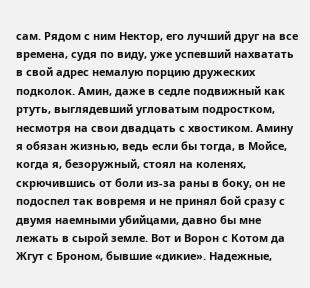сам. Рядом с ним Нектор, его лучший друг на все времена, судя по виду, уже успевший нахватать в свой адрес немалую порцию дружеских подколок. Амин, даже в седле подвижный как ртуть, выглядевший угловатым подростком, несмотря на свои двадцать с хвостиком. Амину я обязан жизнью, ведь если бы тогда, в Мойсе, когда я, безоружный, стоял на коленях, скрючившись от боли из-за раны в боку, он не подоспел так вовремя и не принял бой сразу с двумя наемными убийцами, давно бы мне лежать в сырой земле. Вот и Ворон с Котом да Жгут с Броном, бывшие «дикие». Надежные,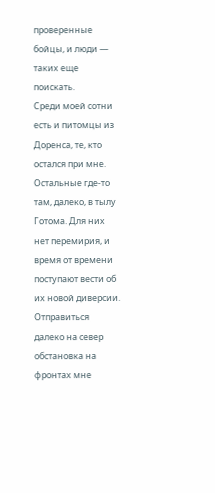проверенные бойцы, и люди — таких еще поискать.
Среди моей сотни есть и питомцы из Доренса, те, кто остался при мне. Остальные где-то там, далеко, в тылу Готома. Для них нет перемирия, и время от времени поступают вести об их новой диверсии.
Отправиться далеко на север обстановка на фронтах мне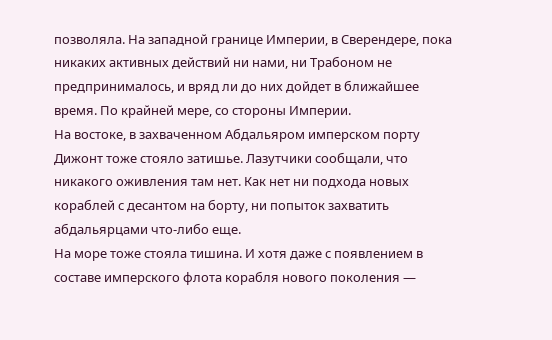позволяла. На западной границе Империи, в Сверендере, пока никаких активных действий ни нами, ни Трабоном не предпринималось, и вряд ли до них дойдет в ближайшее время. По крайней мере, со стороны Империи.
На востоке, в захваченном Абдальяром имперском порту Дижонт тоже стояло затишье. Лазутчики сообщали, что никакого оживления там нет. Как нет ни подхода новых кораблей с десантом на борту, ни попыток захватить абдальярцами что-либо еще.
На море тоже стояла тишина. И хотя даже с появлением в составе имперского флота корабля нового поколения —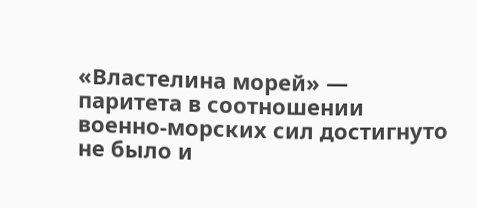«Властелина морей» — паритета в соотношении военно-морских сил достигнуто не было и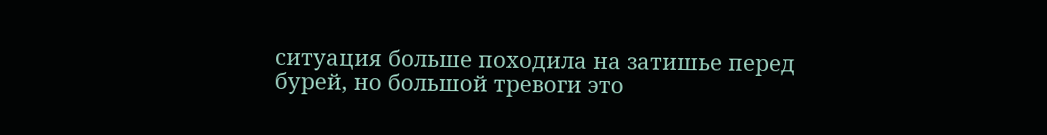ситуация больше походила на затишье перед бурей, но большой тревоги это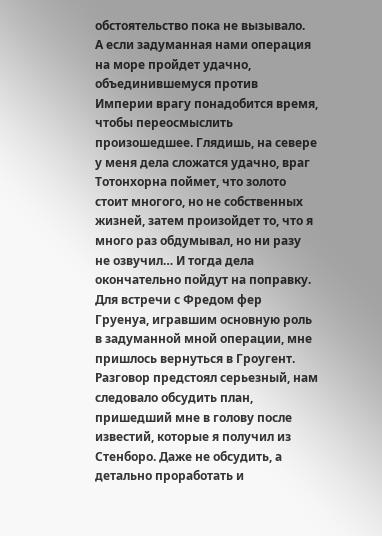обстоятельство пока не вызывало.
А если задуманная нами операция на море пройдет удачно, объединившемуся против Империи врагу понадобится время, чтобы переосмыслить произошедшее. Глядишь, на севере у меня дела сложатся удачно, враг Тотонхорна поймет, что золото стоит многого, но не собственных жизней, затем произойдет то, что я много раз обдумывал, но ни разу не озвучил… И тогда дела окончательно пойдут на поправку.
Для встречи с Фредом фер Груенуа, игравшим основную роль в задуманной мной операции, мне пришлось вернуться в Гроугент. Разговор предстоял серьезный, нам следовало обсудить план, пришедший мне в голову после известий, которые я получил из Стенборо. Даже не обсудить, а детально проработать и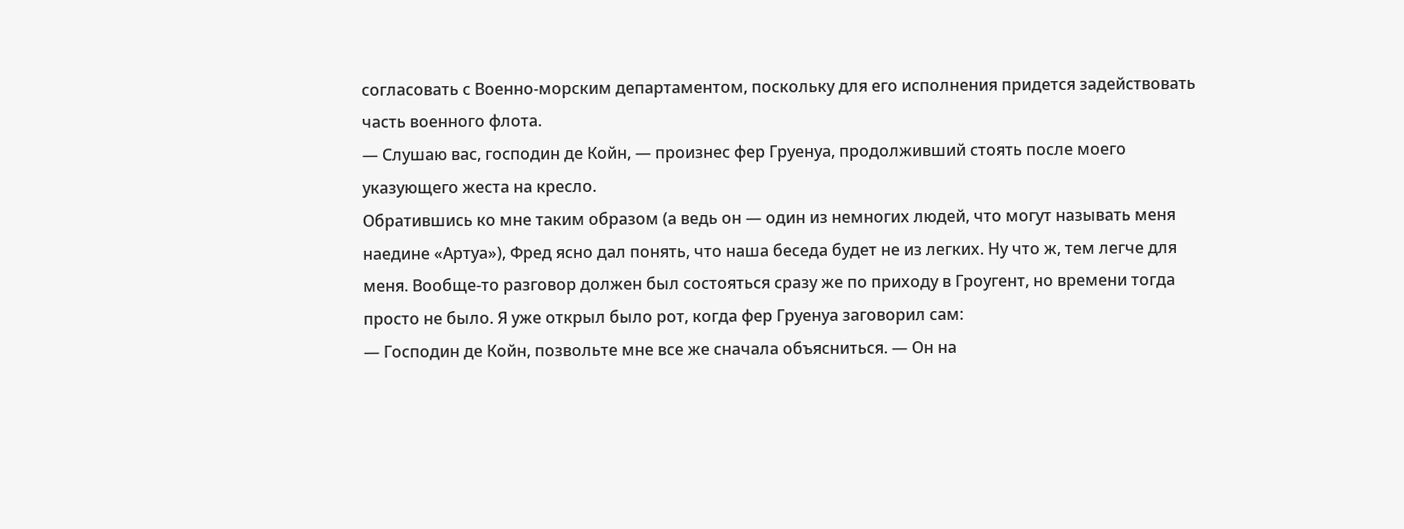согласовать с Военно-морским департаментом, поскольку для его исполнения придется задействовать часть военного флота.
— Слушаю вас, господин де Койн, — произнес фер Груенуа, продолживший стоять после моего указующего жеста на кресло.
Обратившись ко мне таким образом (а ведь он — один из немногих людей, что могут называть меня наедине «Артуа»), Фред ясно дал понять, что наша беседа будет не из легких. Ну что ж, тем легче для меня. Вообще-то разговор должен был состояться сразу же по приходу в Гроугент, но времени тогда просто не было. Я уже открыл было рот, когда фер Груенуа заговорил сам:
— Господин де Койн, позвольте мне все же сначала объясниться. — Он на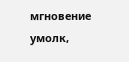мгновение умолк,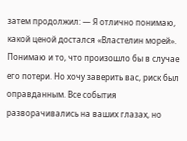затем продолжил: — Я отлично понимаю, какой ценой достался «Властелин морей». Понимаю и то, что произошло бы в случае его потери. Но хочу заверить вас, риск был оправданным. Все события разворачивались на ваших глазах, но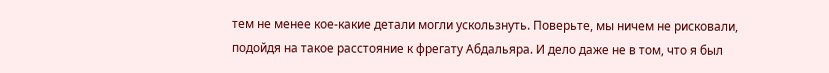тем не менее кое-какие детали могли ускользнуть. Поверьте, мы ничем не рисковали, подойдя на такое расстояние к фрегату Абдальяра. И дело даже не в том, что я был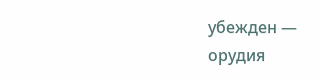убежден — орудия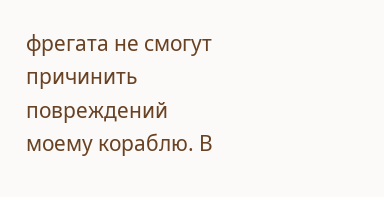фрегата не смогут причинить повреждений моему кораблю. В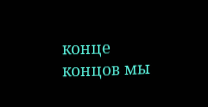конце концов мы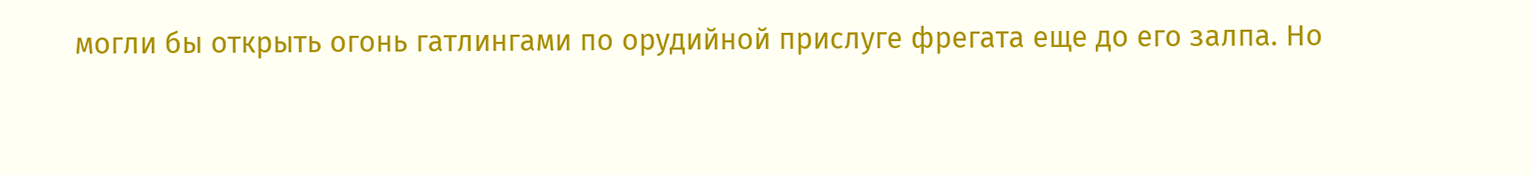могли бы открыть огонь гатлингами по орудийной прислуге фрегата еще до его залпа. Но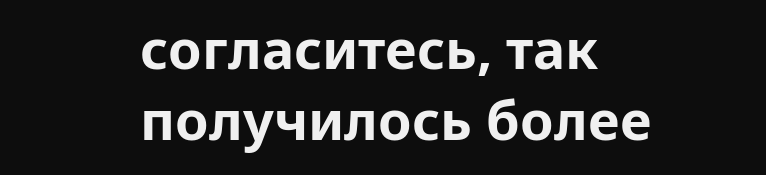согласитесь, так получилось более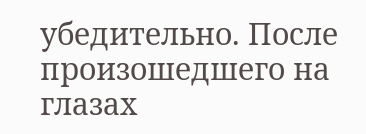убедительно. После произошедшего на глазах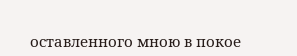оставленного мною в покое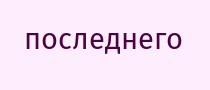последнего